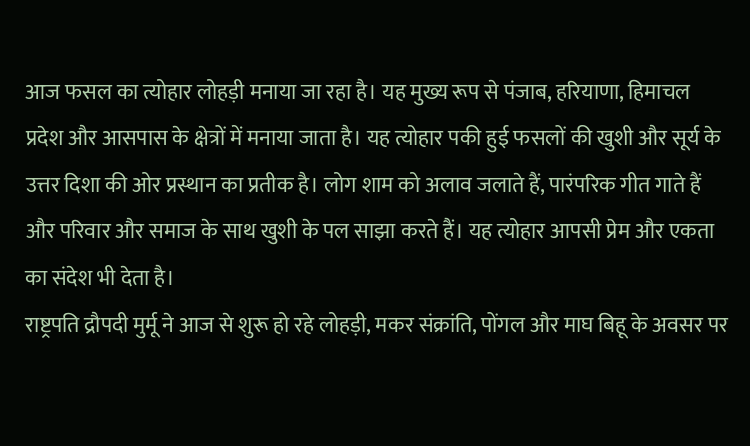आज फसल का त्योहार लोहड़ी मनाया जा रहा है। यह मुख्य रूप से पंजाब, हरियाणा, हिमाचल प्रदेश और आसपास के क्षेत्रों में मनाया जाता है। यह त्योहार पकी हुई फसलों की खुशी और सूर्य के उत्तर दिशा की ओर प्रस्थान का प्रतीक है। लोग शाम को अलाव जलाते हैं, पारंपरिक गीत गाते हैं और परिवार और समाज के साथ खुशी के पल साझा करते हैं। यह त्योहार आपसी प्रेम और एकता का संदेश भी देता है।
राष्ट्रपति द्रौपदी मुर्मू ने आज से शुरू हो रहे लोहड़ी, मकर संक्रांति, पोंगल और माघ बिहू के अवसर पर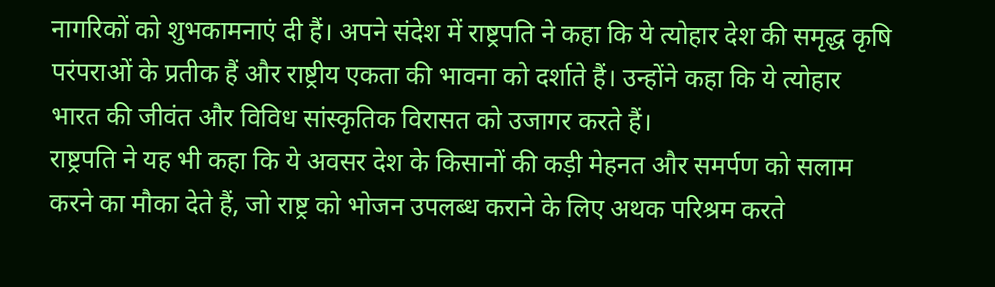नागरिकों को शुभकामनाएं दी हैं। अपने संदेश में राष्ट्रपति ने कहा कि ये त्योहार देश की समृद्ध कृषि परंपराओं के प्रतीक हैं और राष्ट्रीय एकता की भावना को दर्शाते हैं। उन्होंने कहा कि ये त्योहार भारत की जीवंत और विविध सांस्कृतिक विरासत को उजागर करते हैं।
राष्ट्रपति ने यह भी कहा कि ये अवसर देश के किसानों की कड़ी मेहनत और समर्पण को सलाम करने का मौका देते हैं, जो राष्ट्र को भोजन उपलब्ध कराने के लिए अथक परिश्रम करते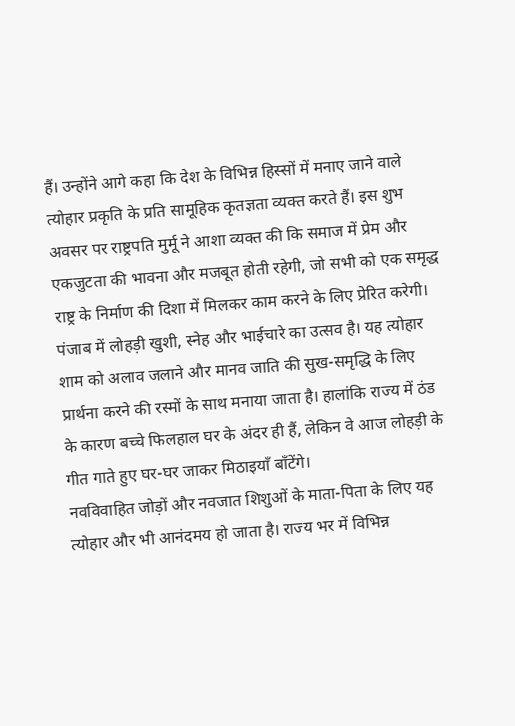हैं। उन्होंने आगे कहा कि देश के विभिन्न हिस्सों में मनाए जाने वाले त्योहार प्रकृति के प्रति सामूहिक कृतज्ञता व्यक्त करते हैं। इस शुभ अवसर पर राष्ट्रपति मुर्मू ने आशा व्यक्त की कि समाज में प्रेम और एकजुटता की भावना और मजबूत होती रहेगी, जो सभी को एक समृद्ध राष्ट्र के निर्माण की दिशा में मिलकर काम करने के लिए प्रेरित करेगी।
पंजाब में लोहड़ी खुशी, स्नेह और भाईचारे का उत्सव है। यह त्योहार शाम को अलाव जलाने और मानव जाति की सुख-समृद्धि के लिए प्रार्थना करने की रस्मों के साथ मनाया जाता है। हालांकि राज्य में ठंड के कारण बच्चे फिलहाल घर के अंदर ही हैं, लेकिन वे आज लोहड़ी के गीत गाते हुए घर-घर जाकर मिठाइयाँ बाँटेंगे।
नवविवाहित जोड़ों और नवजात शिशुओं के माता-पिता के लिए यह त्योहार और भी आनंदमय हो जाता है। राज्य भर में विभिन्न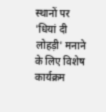स्थानों पर 'धियां दी लोहड़ी' मनाने के लिए विशेष कार्यक्रम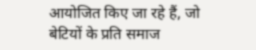आयोजित किए जा रहे हैं, जो बेटियों के प्रति समाज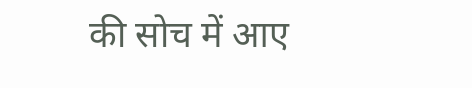की सोच में आए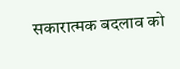सकारात्मक बदलाव को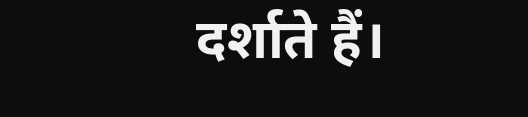दर्शाते हैं।